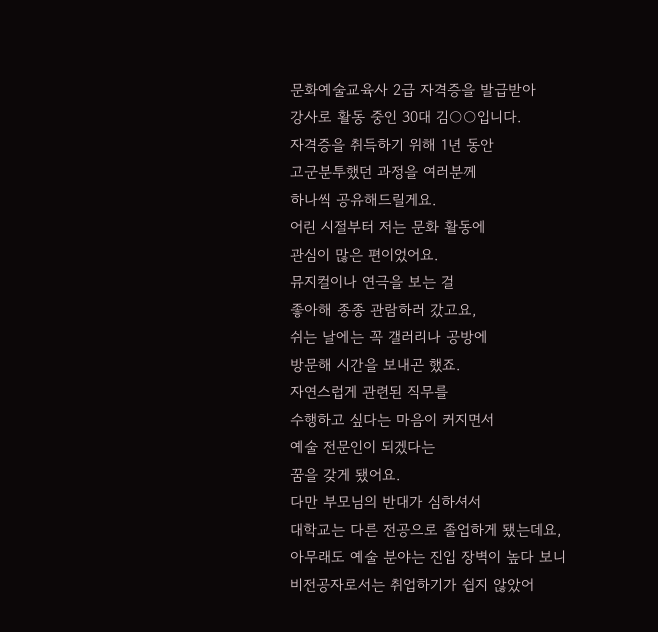문화예술교육사 2급 자격증을 발급받아
강사로 활동 중인 30대 김○○입니다.
자격증을 취득하기 위해 1년 동안
고군분투했던 과정을 여러분께
하나씩 공유해드릴게요.
어린 시절부터 저는 문화 활동에
관심이 많은 편이었어요.
뮤지컬이나 연극을 보는 걸
좋아해 종종 관람하러 갔고요,
쉬는 날에는 꼭 갤러리나 공방에
방문해 시간을 보내곤 했죠.
자연스럽게 관련된 직무를
수행하고 싶다는 마음이 커지면서
예술 전문인이 되겠다는
꿈을 갖게 됐어요.
다만 부모님의 반대가 심하셔서
대학교는 다른 전공으로 졸업하게 됐는데요,
아무래도 예술 분야는 진입 장벽이 높다 보니
비전공자로서는 취업하기가 쉽지 않았어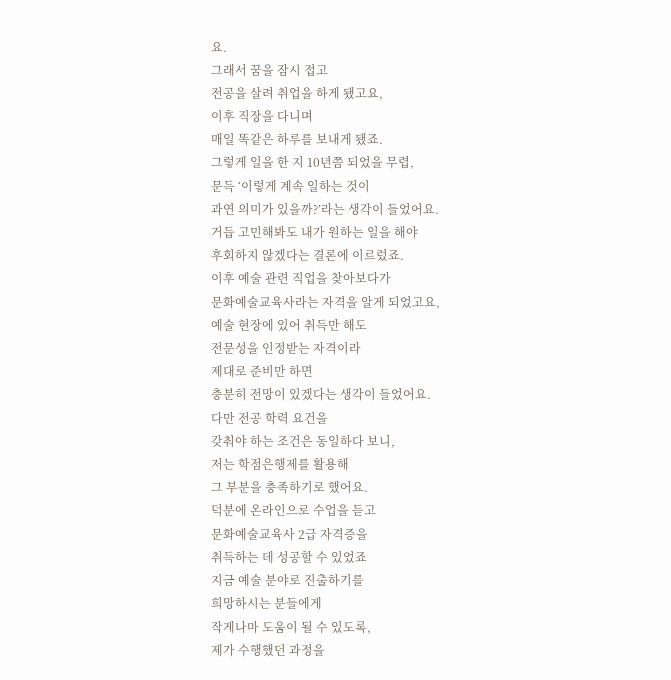요.
그래서 꿈을 잠시 접고
전공을 살려 취업을 하게 됐고요,
이후 직장을 다니며
매일 똑같은 하루를 보내게 됐죠.
그렇게 일을 한 지 10년쯤 되었을 무렵,
문득 ‘이렇게 계속 일하는 것이
과연 의미가 있을까?’라는 생각이 들었어요.
거듭 고민해봐도 내가 원하는 일을 해야
후회하지 않겠다는 결론에 이르렀죠.
이후 예술 관련 직업을 찾아보다가
문화예술교육사라는 자격을 알게 되었고요,
예술 현장에 있어 취득만 해도
전문성을 인정받는 자격이라
제대로 준비만 하면
충분히 전망이 있겠다는 생각이 들었어요.
다만 전공 학력 요건을
갖춰야 하는 조건은 동일하다 보니,
저는 학점은행제를 활용해
그 부분을 충족하기로 했어요.
덕분에 온라인으로 수업을 듣고
문화예술교육사 2급 자격증을
취득하는 데 성공할 수 있었죠
지금 예술 분야로 진출하기를
희망하시는 분들에게
작게나마 도움이 될 수 있도록,
제가 수행했던 과정을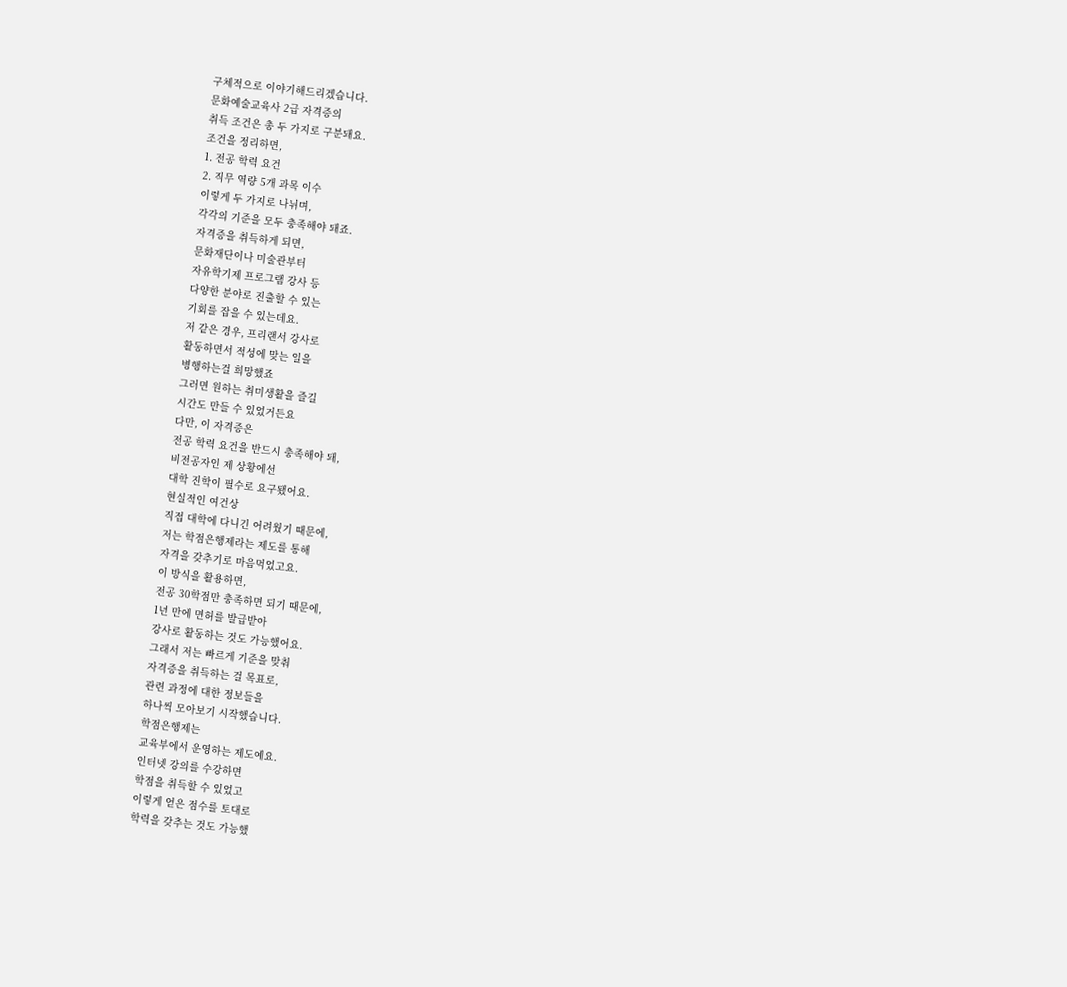구체적으로 이야기해드리겠습니다.
문화예술교육사 2급 자격증의
취득 조건은 총 두 가지로 구분돼요.
조건을 정리하면,
1. 전공 학력 요건
2. 직무 역량 5개 과목 이수
이렇게 두 가지로 나뉘며,
각각의 기준을 모두 충족해야 돼죠.
자격증을 취득하게 되면,
문화재단이나 미술관부터
자유학기제 프로그램 강사 등
다양한 분야로 진출할 수 있는
기회를 잡을 수 있는데요.
저 같은 경우, 프리랜서 강사로
활동하면서 적성에 맞는 일을
병행하는걸 희망했죠
그러면 원하는 취미생활을 즐길
시간도 만들 수 있었거든요
다만, 이 자격증은
전공 학력 요건을 반드시 충족해야 돼,
비전공자인 제 상황에선
대학 진학이 필수로 요구됐어요.
현실적인 여건상
직접 대학에 다니긴 어려웠기 때문에,
저는 학점은행제라는 제도를 통해
자격을 갖추기로 마음먹었고요.
이 방식을 활용하면,
전공 30학점만 충족하면 되기 때문에,
1년 만에 면허를 발급받아
강사로 활동하는 것도 가능했어요.
그래서 저는 빠르게 기준을 맞춰
자격증을 취득하는 걸 목표로,
관련 과정에 대한 정보들을
하나씩 모아보기 시작했습니다.
학점은행제는
교육부에서 운영하는 제도예요.
인터넷 강의를 수강하면
학점을 취득할 수 있었고
이렇게 얻은 점수를 토대로
학력을 갖추는 것도 가능했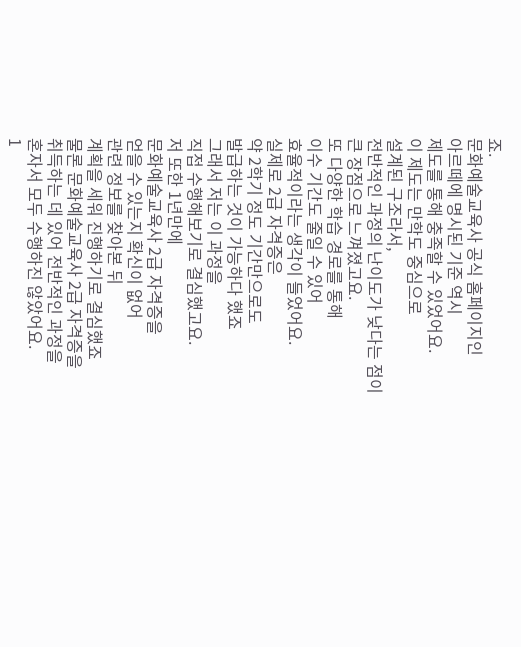죠.
문화예술교육사 공식 홈페이지인
아르떼에 명시된 기준 역시
제도를 통해 충족할 수 있었어요.
이 제도는 만학도 중심으로
설계된 구조라서,
전반적인 과정의 난이도가 낮다는 점이
큰 장점으로 느껴졌고요.
또 다양한 학습 경로를 통해
이수 기간도 줄일 수 있어
효율적이라는 생각이 들었어요.
실제로 2급 자격증은
약 2학기 정도 기간만으로도
발급하는 것이 가능하다 했죠
그래서 저는 이 과정을
직접 수행해보기로 결심했고요.
저 또한 1년만에
문화예술교육사 2급 자격증을
얻을 수 있는지 확신이 없어
관련 정보를 찾아본 뒤
계획을 세워 진행하기로 결심했죠
물론 문화예술교육사 2급 자격증을
취득하는 데 있어 전반적인 과정을
혼자서 모두 수행하진 않았어요.
1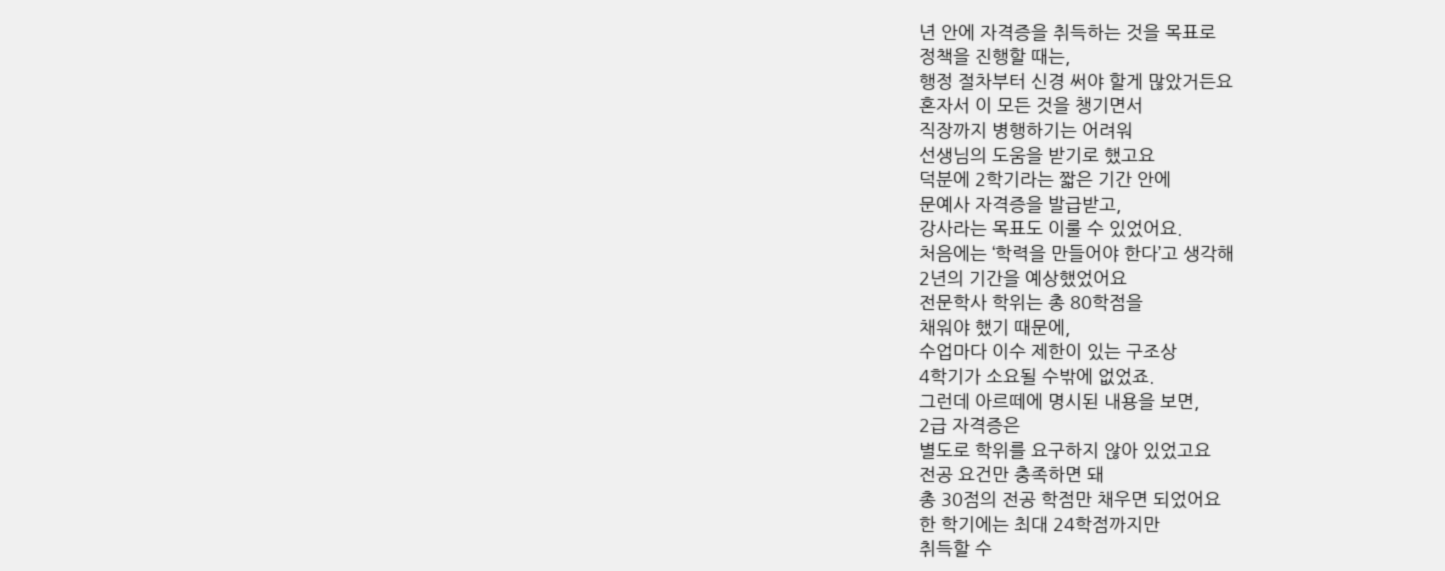년 안에 자격증을 취득하는 것을 목표로
정책을 진행할 때는,
행정 절차부터 신경 써야 할게 많았거든요
혼자서 이 모든 것을 챙기면서
직장까지 병행하기는 어려워
선생님의 도움을 받기로 했고요
덕분에 2학기라는 짧은 기간 안에
문예사 자격증을 발급받고,
강사라는 목표도 이룰 수 있었어요.
처음에는 ‘학력을 만들어야 한다’고 생각해
2년의 기간을 예상했었어요
전문학사 학위는 총 80학점을
채워야 했기 때문에,
수업마다 이수 제한이 있는 구조상
4학기가 소요될 수밖에 없었죠.
그런데 아르떼에 명시된 내용을 보면,
2급 자격증은
별도로 학위를 요구하지 않아 있었고요
전공 요건만 충족하면 돼
총 30점의 전공 학점만 채우면 되었어요
한 학기에는 최대 24학점까지만
취득할 수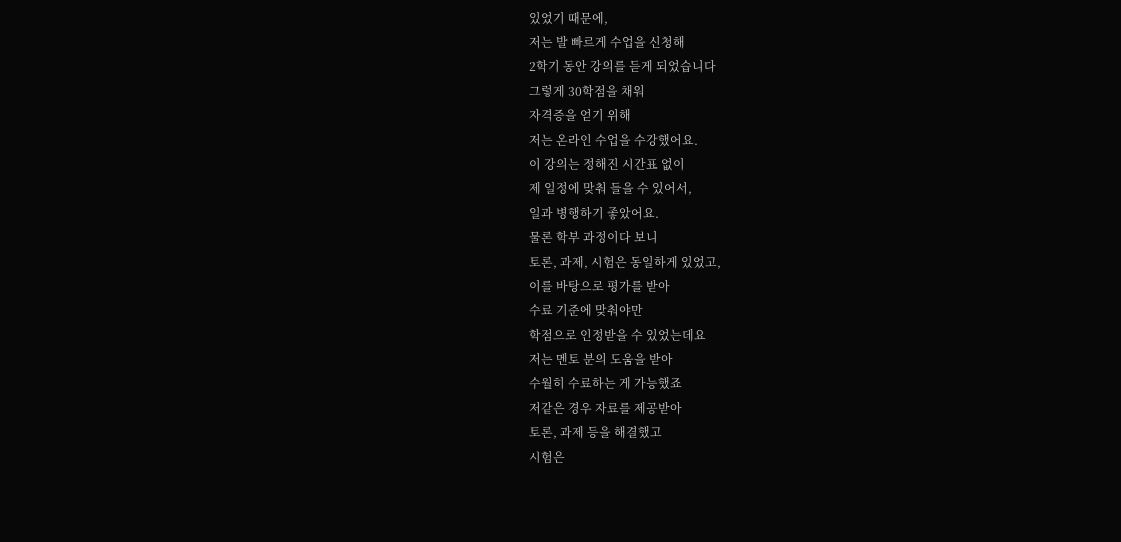있었기 때문에,
저는 발 빠르게 수업을 신청해
2학기 동안 강의를 듣게 되었습니다
그렇게 30학점을 채워
자격증을 얻기 위해
저는 온라인 수업을 수강했어요.
이 강의는 정해진 시간표 없이
제 일정에 맞춰 들을 수 있어서,
일과 병행하기 좋았어요.
물론 학부 과정이다 보니
토론, 과제, 시험은 동일하게 있었고,
이를 바탕으로 평가를 받아
수료 기준에 맞춰야만
학점으로 인정받을 수 있었는데요
저는 멘토 분의 도움을 받아
수월히 수료하는 게 가능했죠
저같은 경우 자료를 제공받아
토론, 과제 등을 해결했고
시험은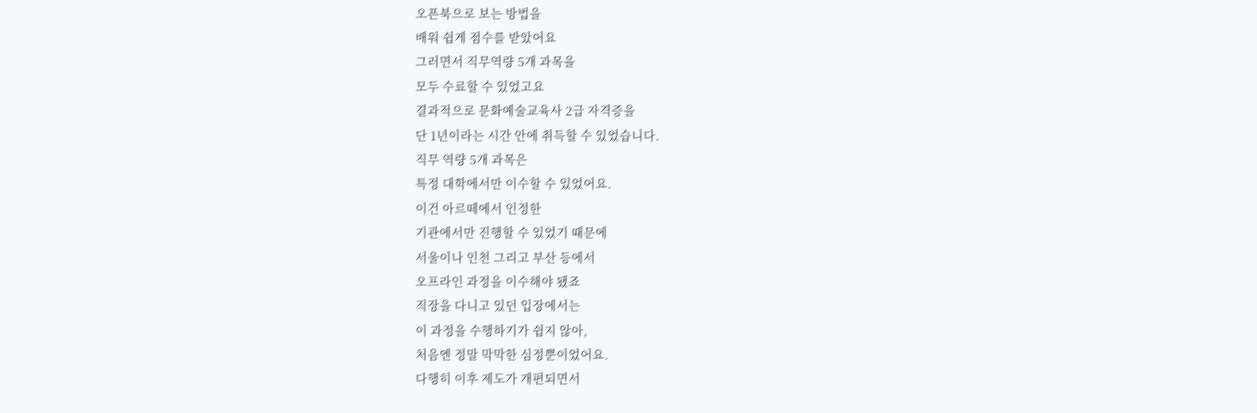오픈북으로 보는 방법을
배워 쉽게 점수를 받았어요
그러면서 직무역량 5개 과목을
모두 수료할 수 있었고요
결과적으로 문화예술교육사 2급 자격증을
단 1년이라는 시간 안에 취득할 수 있었습니다.
직무 역량 5개 과목은
특정 대학에서만 이수할 수 있었어요.
이건 아르떼에서 인정한
기관에서만 진행할 수 있었기 때문에
서울이나 인천 그리고 부산 등에서
오프라인 과정을 이수해야 됐죠
직장을 다니고 있던 입장에서는
이 과정을 수행하기가 쉽지 않아,
처음엔 정말 막막한 심정뿐이었어요.
다행히 이후 제도가 개편되면서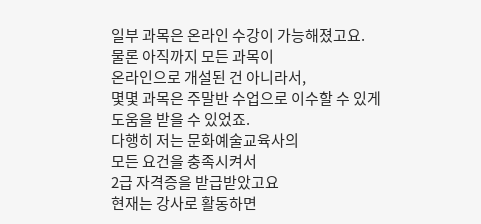일부 과목은 온라인 수강이 가능해졌고요.
물론 아직까지 모든 과목이
온라인으로 개설된 건 아니라서,
몇몇 과목은 주말반 수업으로 이수할 수 있게
도움을 받을 수 있었죠.
다행히 저는 문화예술교육사의
모든 요건을 충족시켜서
2급 자격증을 받급받았고요
현재는 강사로 활동하면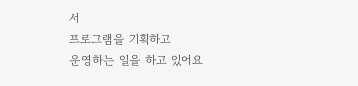서
프로그램을 기획하고
운영하는 일을 하고 있어요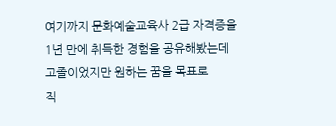여기까지 문화예술교육사 2급 자격증을
1년 만에 취득한 경험을 공유해봤는데
고졸이었지만 원하는 꿈을 목표로
직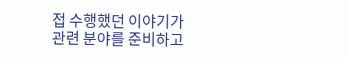접 수행했던 이야기가
관련 분야를 준비하고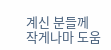계신 분들께
작게나마 도움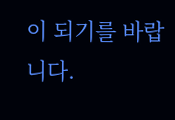이 되기를 바랍니다.